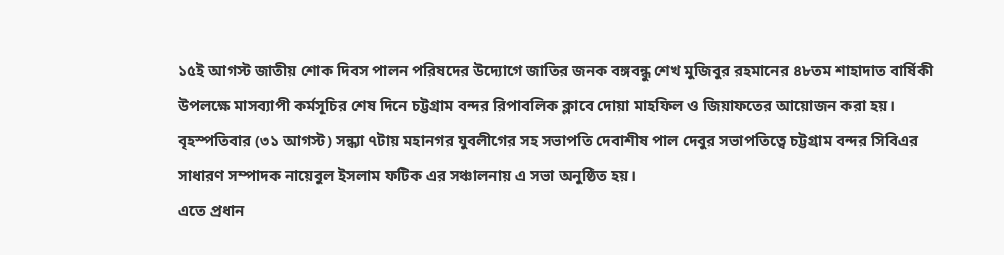১৫ই আগস্ট জাতীয় শোক দিবস পালন পরিষদের উদ্যোগে জাতির জনক বঙ্গবন্ধু শেখ মুজিবুর রহমানের ৪৮তম শাহাদাত বার্ষিকী উপলক্ষে মাসব্যাপী কর্মসূচির শেষ দিনে চট্টগ্রাম বন্দর রিপাবলিক ক্লাবে দোয়া মাহফিল ও জিয়াফতের আয়োজন করা হয়।
বৃহস্পতিবার (৩১ আগস্ট) সন্ধ্যা ৭টায় মহানগর যুবলীগের সহ সভাপতি দেবাশীষ পাল দেবুর সভাপতিত্বে চট্টগ্রাম বন্দর সিবিএর সাধারণ সম্পাদক নায়েবুল ইসলাম ফটিক এর সঞ্চালনায় এ সভা অনুষ্ঠিত হয়।
এতে প্রধান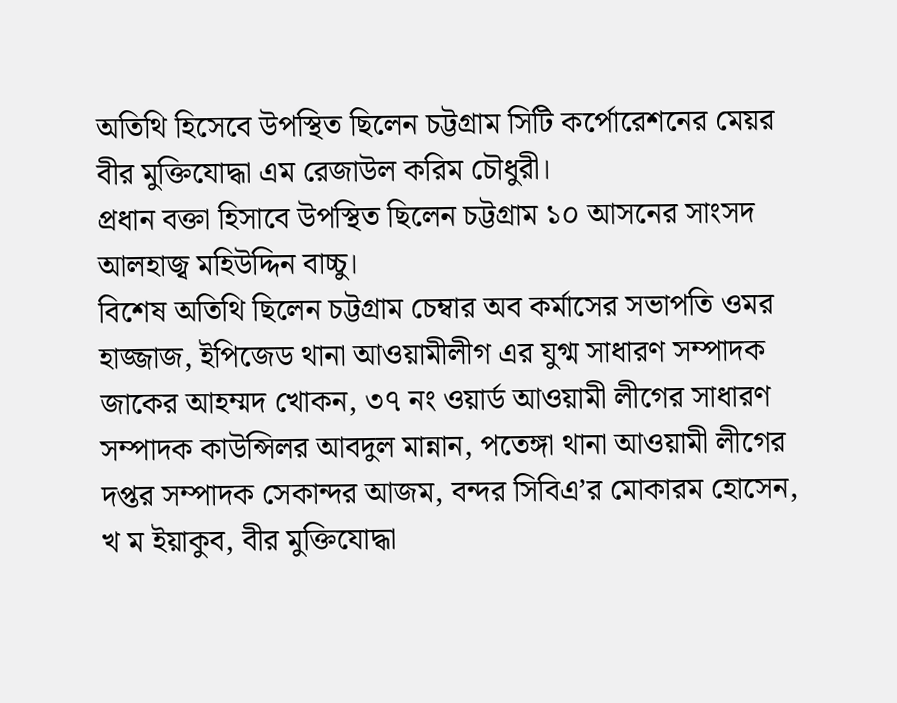অতিথি হিসেবে উপস্থিত ছিলেন চট্টগ্রাম সিটি কর্পোরেশনের মেয়র বীর মুক্তিযোদ্ধা এম রেজাউল করিম চৌধুরী।
প্রধান বক্তা হিসাবে উপস্থিত ছিলেন চট্টগ্রাম ১০ আসনের সাংসদ আলহাজ্ব মহিউদ্দিন বাচ্চু।
বিশেষ অতিথি ছিলেন চট্টগ্রাম চেম্বার অব কর্মাসের সভাপতি ওমর হাজ্জাজ, ইপিজেড থানা আওয়ামীলীগ এর যুগ্ম সাধারণ সম্পাদক জাকের আহম্মদ খোকন, ৩৭ নং ওয়ার্ড আওয়ামী লীগের সাধারণ সম্পাদক কাউন্সিলর আবদুল মান্নান, পতেঙ্গা থানা আওয়ামী লীগের দপ্তর সম্পাদক সেকান্দর আজম, বন্দর সিবিএ’র মোকারম হোসেন, খ ম ইয়াকুব, বীর মুক্তিযোদ্ধা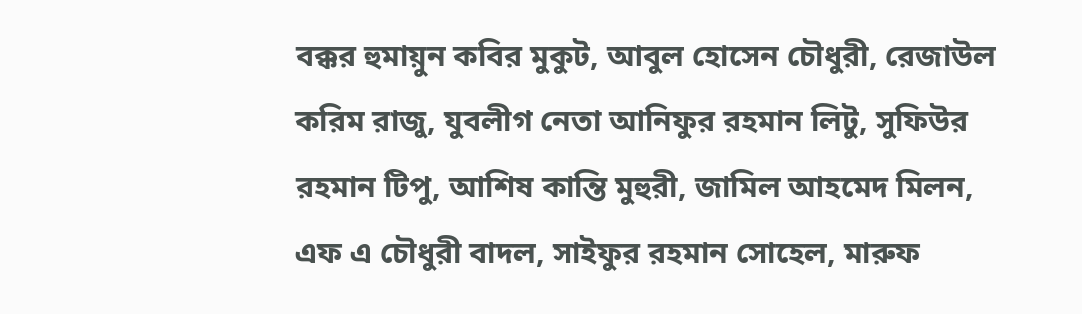বক্কর হুমায়ুন কবির মুকুট, আবুল হোসেন চৌধুরী, রেজাউল করিম রাজু, যুবলীগ নেতা আনিফুর রহমান লিটু, সুফিউর রহমান টিপু, আশিষ কান্তি মুহুরী, জামিল আহমেদ মিলন, এফ এ চৌধুরী বাদল, সাইফুর রহমান সোহেল, মারুফ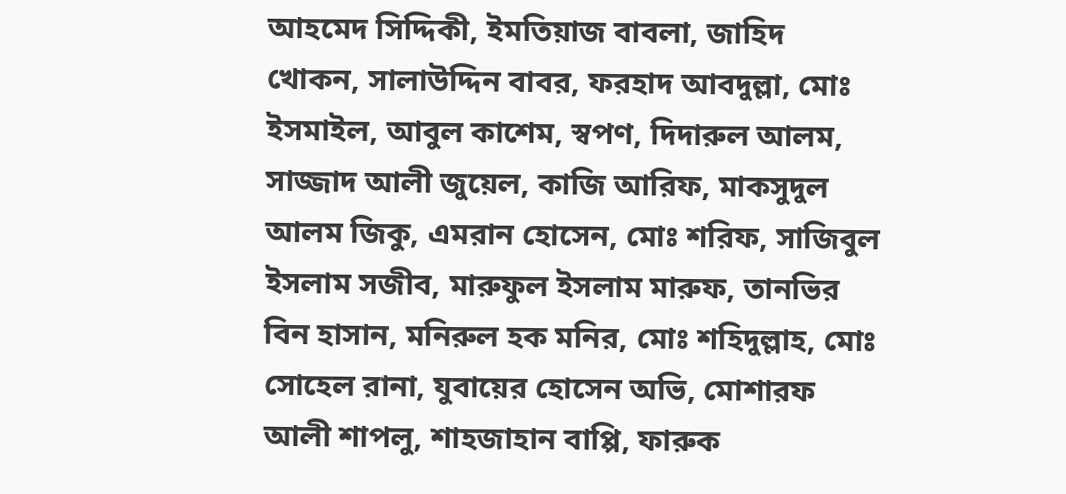আহমেদ সিদ্দিকী, ইমতিয়াজ বাবলা, জাহিদ খোকন, সালাউদ্দিন বাবর, ফরহাদ আবদুল্লা, মোঃ ইসমাইল, আবুল কাশেম, স্বপণ, দিদারুল আলম, সাজ্জাদ আলী জুয়েল, কাজি আরিফ, মাকসুদুল আলম জিকু, এমরান হোসেন, মোঃ শরিফ, সাজিবুল ইসলাম সজীব, মারুফুল ইসলাম মারুফ, তানভির বিন হাসান, মনিরুল হক মনির, মোঃ শহিদুল্লাহ, মোঃ সোহেল রানা, যুবায়ের হোসেন অভি, মোশারফ আলী শাপলু, শাহজাহান বাপ্পি, ফারুক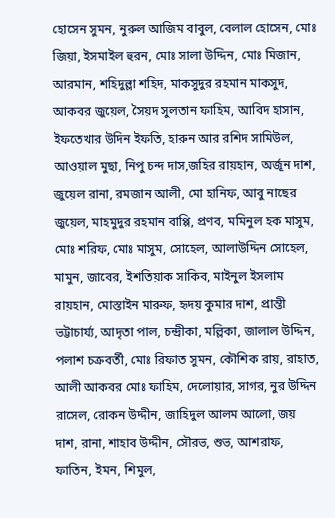হোসেন সুমন, নুরুল আজিম বাবুল, বেলাল হোসেন, মোঃ জিয়া, ইসমাইল হুরন, মোঃ সালা উদ্দিন, মোঃ মিজান, আরমান, শহিদুল্লা শহিদ, মাকসুদুর রহমান মাকসুদ, আকবর জুয়েল, সৈয়দ সুলতান ফাহিম, আবিদ হাসান, ইফতেখার উদিন ইফতি, হারুন আর রশিদ সামিউল, আওয়াল মুছা, নিপু চন্দ দাস,জহির রায়হান, অর্জূন দাশ, জুয়েল রানা, রমজান আলী, মো হানিফ, আবু নাছের জুয়েল, মাহমুদুর রহমান বাপ্পি, প্রণব, মমিনুল হক মাসুম, মোঃ শরিফ, মোঃ মাসুম, সোহেল, আলাউদ্দিন সোহেল, মামুন, জাবের, ইশতিয়াক সাকিব, মাইনুল ইসলাম রায়হান, মোস্তাইন মারুফ, হৃদয় কুমার দাশ, প্রান্তী ভট্টাচার্য্য, আদৃতা পাল, চন্দ্রীকা, মল্লিকা, জালাল উদ্দিন, পলাশ চক্রবর্তী, মোঃ রিফাত সুমন, কৌশিক রায়, রাহাত, আলী আকবর মোঃ ফাহিম, দেলোয়ার, সাগর, নুর উদ্দিন রাসেল, রোকন উদ্দীন, জাহিদুল আলম আলো, জয় দাশ, রানা, শাহাব উদ্দীন, সৌরভ, শুভ, আশরাফ, ফাতিন, ইমন, শিমুল,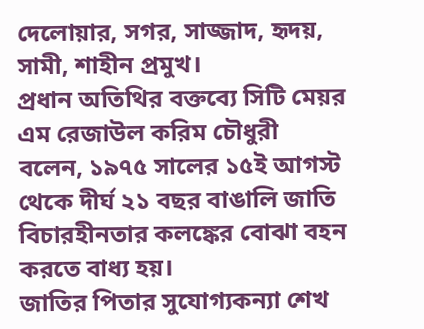দেলোয়ার, সগর, সাজ্জাদ, হৃদয়, সামী, শাহীন প্রমুখ।
প্রধান অতিথির বক্তব্যে সিটি মেয়র এম রেজাউল করিম চৌধুরী বলেন, ১৯৭৫ সালের ১৫ই আগস্ট থেকে দীর্ঘ ২১ বছর বাঙালি জাতি বিচারহীনতার কলঙ্কের বোঝা বহন করতে বাধ্য হয়।
জাতির পিতার সুযোগ্যকন্যা শেখ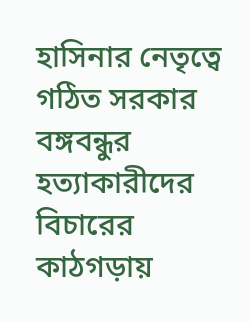হাসিনার নেতৃত্বে গঠিত সরকার বঙ্গবন্ধুর হত্যাকারীদের বিচারের কাঠগড়ায়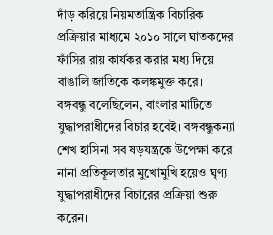দাঁড় করিয়ে নিয়মতান্ত্রিক বিচারিক প্রক্রিয়ার মাধ্যমে ২০১০ সালে ঘাতকদের ফাঁসির রায় কার্যকর করার মধ্য দিয়ে বাঙালি জাতিকে কলঙ্কমুক্ত করে।
বঙ্গবন্ধু বলেছিলেন, বাংলার মাটিতে যুদ্ধাপরাধীদের বিচার হবেই। বঙ্গবন্ধুকন্যা শেখ হাসিনা সব ষড়যন্ত্রকে উপেক্ষা করে নানা প্রতিকূলতার মুখোমুখি হয়েও ঘৃণ্য যুদ্ধাপরাধীদের বিচারের প্রক্রিয়া শুরু করেন।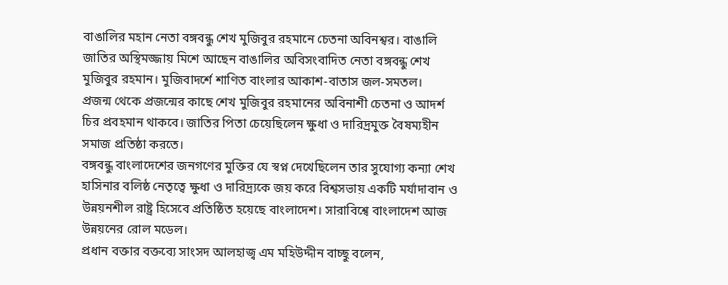বাঙালির মহান নেতা বঙ্গবন্ধু শেখ মুজিবুর রহমানে চেতনা অবিনশ্বর। বাঙালি জাতির অস্থিমজ্জায় মিশে আছেন বাঙালির অবিসংবাদিত নেতা বঙ্গবন্ধু শেখ মুজিবুর রহমান। মুজিবাদর্শে শাণিত বাংলার আকাশ-বাতাস জল-সমতল।
প্রজন্ম থেকে প্রজন্মের কাছে শেখ মুজিবুর রহমানের অবিনাশী চেতনা ও আদর্শ চির প্রবহমান থাকবে। জাতির পিতা চেয়েছিলেন ক্ষুধা ও দারিদ্রমুক্ত বৈষম্যহীন সমাজ প্রতিষ্ঠা করতে।
বঙ্গবন্ধু বাংলাদেশের জনগণের মুক্তির যে স্বপ্ন দেখেছিলেন তার সুযোগ্য কন্যা শেখ হাসিনার বলিষ্ঠ নেতৃত্বে ক্ষুধা ও দারিদ্র্যকে জয় করে বিশ্বসভায় একটি মর্যাদাবান ও উন্নয়নশীল রাষ্ট্র হিসেবে প্রতিষ্ঠিত হয়েছে বাংলাদেশ। সারাবিশ্বে বাংলাদেশ আজ উন্নয়নের রোল মডেল।
প্রধান বক্তার বক্তব্যে সাংসদ আলহাজ্ব এম মহিউদ্দীন বাচ্ছু বলেন,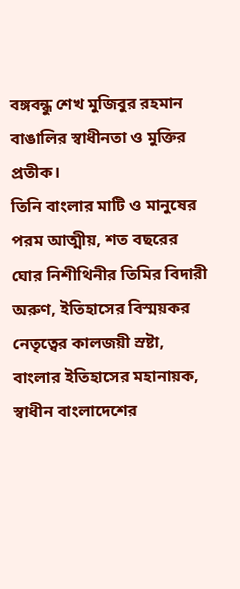বঙ্গবন্ধু শেখ মুজিবুর রহমান বাঙালির স্বাধীনতা ও মুক্তির প্রতীক।
তিনি বাংলার মাটি ও মানুষের পরম আত্মীয়, শত বছরের ঘোর নিশীথিনীর তিমির বিদারী অরুণ, ইতিহাসের বিস্ময়কর নেতৃত্বের কালজয়ী স্রষ্টা, বাংলার ইতিহাসের মহানায়ক, স্বাধীন বাংলাদেশের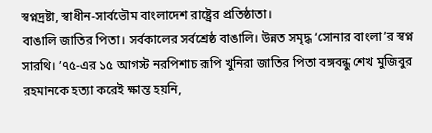স্বপ্নদ্রষ্টা, স্বাধীন-সার্বভৌম বাংলাদেশ রাষ্ট্রের প্রতিষ্ঠাতা।
বাঙালি জাতির পিতা। সর্বকালের সর্বশ্রেষ্ঠ বাঙালি। উন্নত সমৃদ্ধ ‘সোনার বাংলা’র স্বপ্ন সারথি। ’৭৫-এর ১৫ আগস্ট নরপিশাচ রূপি খুনিরা জাতির পিতা বঙ্গবন্ধু শেখ মুজিবুর রহমানকে হত্যা করেই ক্ষান্ত হয়নি,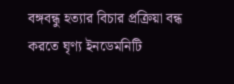বঙ্গবন্ধু হত্যার বিচার প্রক্রিয়া বন্ধ করতে ঘৃণ্য ইনডেমনিটি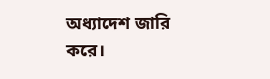অধ্যাদেশ জারি করে।